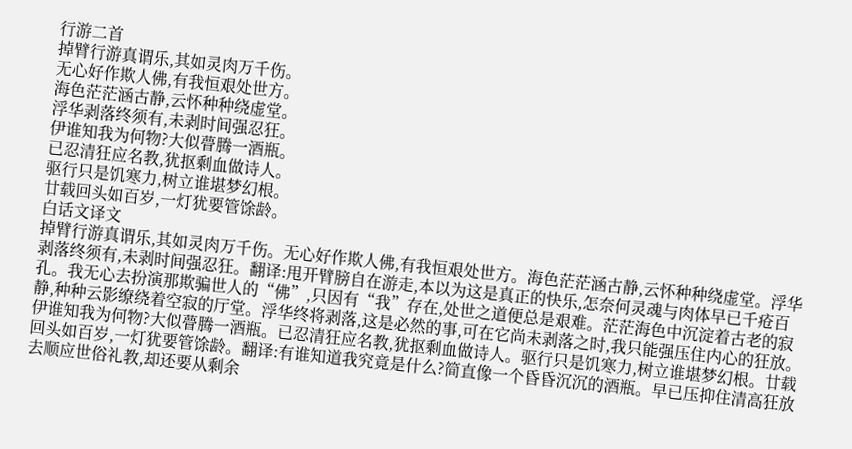行游二首
掉臂行游真谓乐,其如灵肉万千伤。
无心好作欺人佛,有我恒艰处世方。
海色茫茫涵古静,云怀种种绕虚堂。
浮华剥落终须有,未剥时间强忍狂。
伊谁知我为何物?大似瞢腾一酒瓶。
已忍清狂应名教,犹抠剩血做诗人。
驱行只是饥寒力,树立谁堪梦幻根。
廿载回头如百岁,一灯犹要管馀龄。
白话文译文
掉臂行游真谓乐,其如灵肉万千伤。无心好作欺人佛,有我恒艰处世方。海色茫茫涵古静,云怀种种绕虚堂。浮华剥落终须有,未剥时间强忍狂。翻译:甩开臂膀自在游走,本以为这是真正的快乐,怎奈何灵魂与肉体早已千疮百孔。我无心去扮演那欺骗世人的“佛”,只因有“我”存在,处世之道便总是艰难。茫茫海色中沉淀着古老的寂静,种种云影缭绕着空寂的厅堂。浮华终将剥落,这是必然的事,可在它尚未剥落之时,我只能强压住内心的狂放。伊谁知我为何物?大似瞢腾一酒瓶。已忍清狂应名教,犹抠剩血做诗人。驱行只是饥寒力,树立谁堪梦幻根。廿载回头如百岁,一灯犹要管馀龄。翻译:有谁知道我究竟是什么?简直像一个昏昏沉沉的酒瓶。早已压抑住清高狂放去顺应世俗礼教,却还要从剩余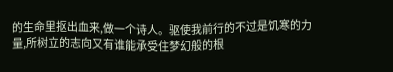的生命里抠出血来,做一个诗人。驱使我前行的不过是饥寒的力量,所树立的志向又有谁能承受住梦幻般的根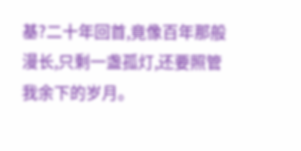基?二十年回首,竟像百年那般漫长,只剩一盏孤灯,还要照管我余下的岁月。